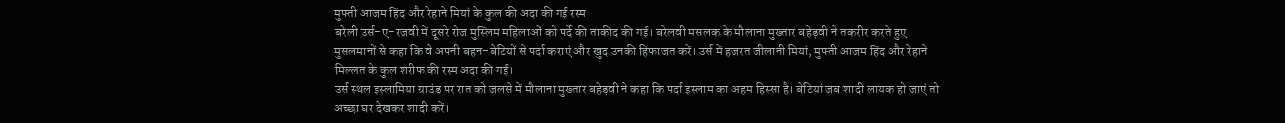मुफ्ती आजम हिंद और रेहाने मियां के कुल की अदा की गई रस्म
बरेली उर्स-ए-रजवी में दूसरे रोज मुस्लिम महिलाओं को पर्दे की ताकीद की गई। बरेलवी मसलक के मौलाना मुख्तार बहेड़वी ने तकरीर करते हुए मुसलमानों से कहा कि वे अपनी बहन-बेटियों से पर्दा कराएं और खुद उनकी हिफाजत करें। उर्स में हजरत जीलानी मियां, मुफ्ती आजम हिंद और रेहाने मिल्लत के कुल शरीफ की रस्म अदा की गई।
उर्स स्थल इस्लामिया ग्राउंड पर रात को जलसे में मौलाना मुख्तार बहेड़वी ने कहा कि पर्दा इस्लाम का अहम हिस्सा है। बेटियां जब शादी लायक हो जाएं तो अच्छा घर देखकर शादी करें।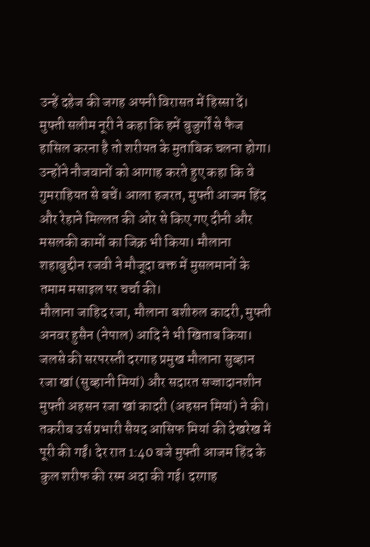उन्हें दहेज की जगह अपनी विरासत में हिस्सा दें। मुफ्ती सलीम नूरी ने कहा कि हमें बुजुर्गों से फैज हासिल करना है तो शरीयत के मुताबिक चलना होगा। उन्होंने नौजवानों को आगाह करते हुए कहा कि वे गुमराहियत से बचें। आला हजरत, मुफ्ती आजम हिंद और रेहाने मिल्लत की ओर से किए गए दीनी और मसलकी कामों का जिक्र भी किया। मौलाना शहाबुद्दीन रजवी ने मौजूदा वक्त में मुसलमानों के तमाम मसाइल पर चर्चा की।
मौलाना जाहिद रजा, मौलाना बशीरुल कादरी, मुफ्ती अनवर हुसैन (नेपाल) आदि ने भी खिताब किया। जलसे की सरपरस्ती दरगाह प्रमुख मौलाना सुब्हान रजा खां (सुब्हानी मियां) और सदारत सज्जादानशीन मुफ्ती अहसन रजा खां कादरी (अहसन मियां) ने की। तकरीब उर्स प्रभारी सैयद आसिफ मियां की देखरेख में पूरी की गईं। देर रात 1:40 बजे मुफ्ती आजम हिंद के कुल शरीफ की रस्म अदा की गई। दरगाह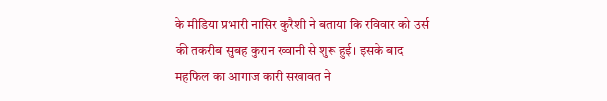के मीडिया प्रभारी नासिर कुरैशी ने बताया कि रविवार को उर्स की तकरीब सुबह कुरान ख्वानी से शुरू हुई। इसके बाद महफिल का आगाज कारी सखावत ने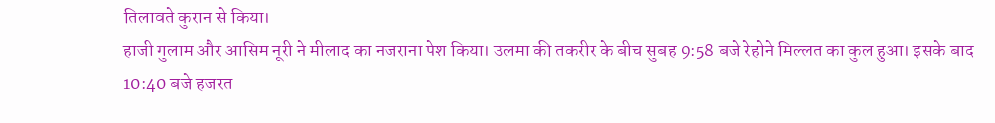तिलावते कुरान से किया।
हाजी गुलाम और आसिम नूरी ने मीलाद का नजराना पेश किया। उलमा की तकरीर के बीच सुबह 9:58 बजे रेहोने मिल्लत का कुल हुआ। इसके बाद 10:40 बजे हजरत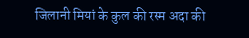जिलानी मियां के कुल की रस्म अदा की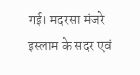गई। मदरसा मंजरे इस्लाम के सदर एवं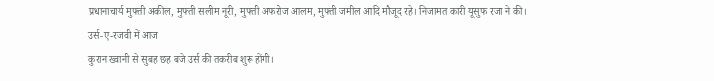प्रधानाचार्य मुफ्ती अकील, मुफ्ती सलीम नूरी, मुफ्ती अफरोज आलम, मुफ्ती जमील आदि मौजूद रहे। निजामत कारी यूसुफ रजा ने की।
उर्स-ए-रजवी में आज
कुरान ख्वानी से सुबह छह बजे उर्स की तकरीब शुरू होंगी।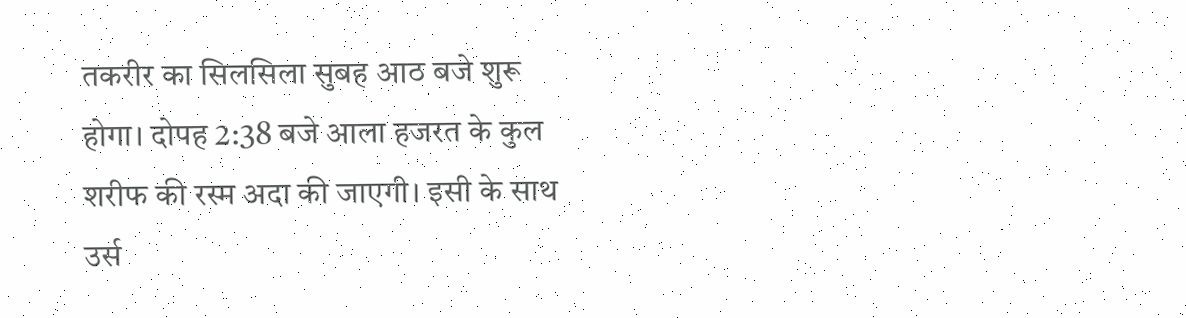तकरीर का सिलसिला सुबह आठ बजे शुरू होगा। दोपह 2:38 बजे आला हजरत के कुल शरीफ की रस्म अदा की जाएगी। इसी के साथ उर्स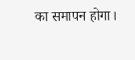का समापन होगा।